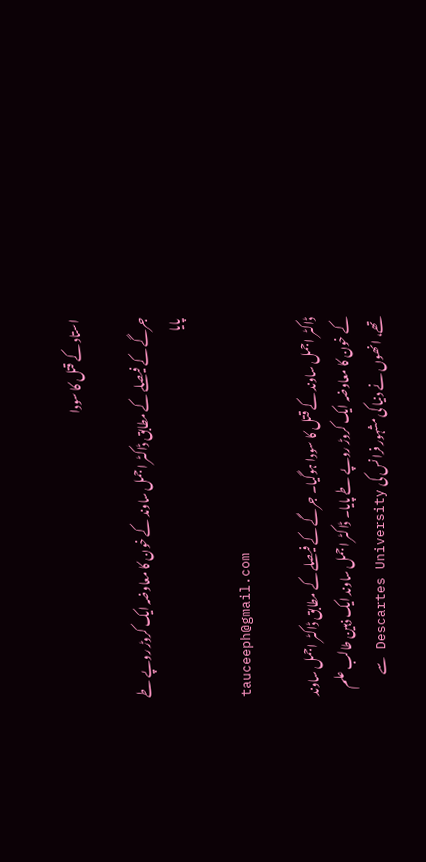استاد کے قتل کا سودا

جرگے کے فیصلے کے مطابق ڈاکٹر اجمل ساوند کے خون کا معاوضہ ایک کروڑ روپے طے پایا

tauceeph@gmail.com

ڈاکٹر اجمل ساوند کے قتل کا سودا ہوگیا۔ جرگے کے فیصلے کے مطابق ڈاکٹر اجمل ساوند کے خون کا معاوضہ ایک کروڑ روپے طے پایا۔ ڈاکٹر اجمل ساوند ایک ذہین طالب علم تھے، انھوں نے دنیا کی مشہور فرانس کی Descartes University سے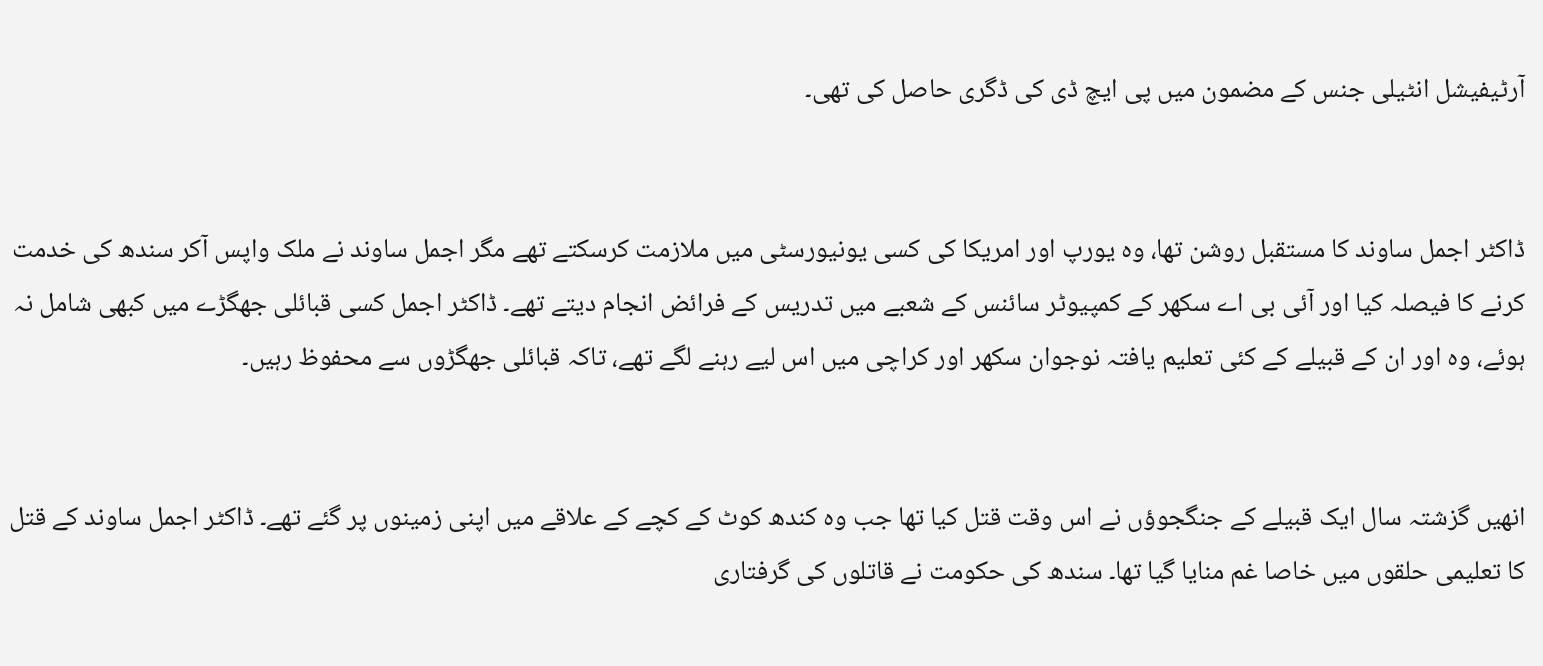آرٹیفیشل انٹیلی جنس کے مضمون میں پی ایچ ڈی کی ڈگری حاصل کی تھی۔


ڈاکٹر اجمل ساوند کا مستقبل روشن تھا، وہ یورپ اور امریکا کی کسی یونیورسٹی میں ملازمت کرسکتے تھے مگر اجمل ساوند نے ملک واپس آکر سندھ کی خدمت کرنے کا فیصلہ کیا اور آئی بی اے سکھر کے کمپیوٹر سائنس کے شعبے میں تدریس کے فرائض انجام دیتے تھے۔ ڈاکٹر اجمل کسی قبائلی جھگڑے میں کبھی شامل نہ ہوئے، وہ اور ان کے قبیلے کے کئی تعلیم یافتہ نوجوان سکھر اور کراچی میں اس لیے رہنے لگے تھے، تاکہ قبائلی جھگڑوں سے محفوظ رہیں۔


انھیں گزشتہ سال ایک قبیلے کے جنگجوؤں نے اس وقت قتل کیا تھا جب وہ کندھ کوٹ کے کچے کے علاقے میں اپنی زمینوں پر گئے تھے۔ ڈاکٹر اجمل ساوند کے قتل کا تعلیمی حلقوں میں خاصا غم منایا گیا تھا۔ سندھ کی حکومت نے قاتلوں کی گرفتاری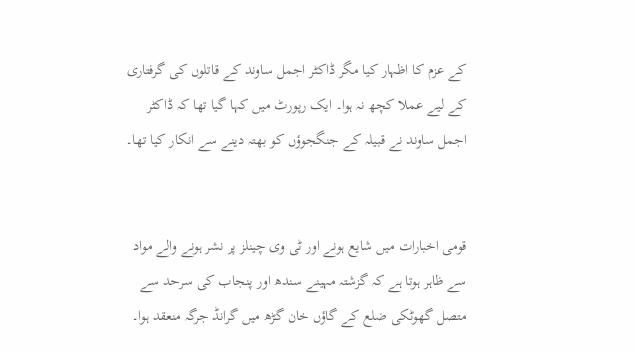کے عزم کا اظہار کیا مگر ڈاکٹر اجمل ساوند کے قاتلوں کی گرفتاری کے لیے عملا کچھ نہ ہوا۔ ایک رپورٹ میں کہا گیا تھا کہ ڈاکٹر اجمل ساوند نے قبیلہ کے جنگجوؤں کو بھتہ دینے سے انکار کیا تھا۔


قومی اخبارات میں شایع ہونے اور ٹی وی چینلز پر نشر ہونے والے مواد سے ظاہر ہوتا ہے کہ گزشتہ مہینے سندھ اور پنجاب کی سرحد سے متصل گھوٹکی ضلع کے گاؤں خان گڑھ میں گرانڈ جرگہ منعقد ہوا۔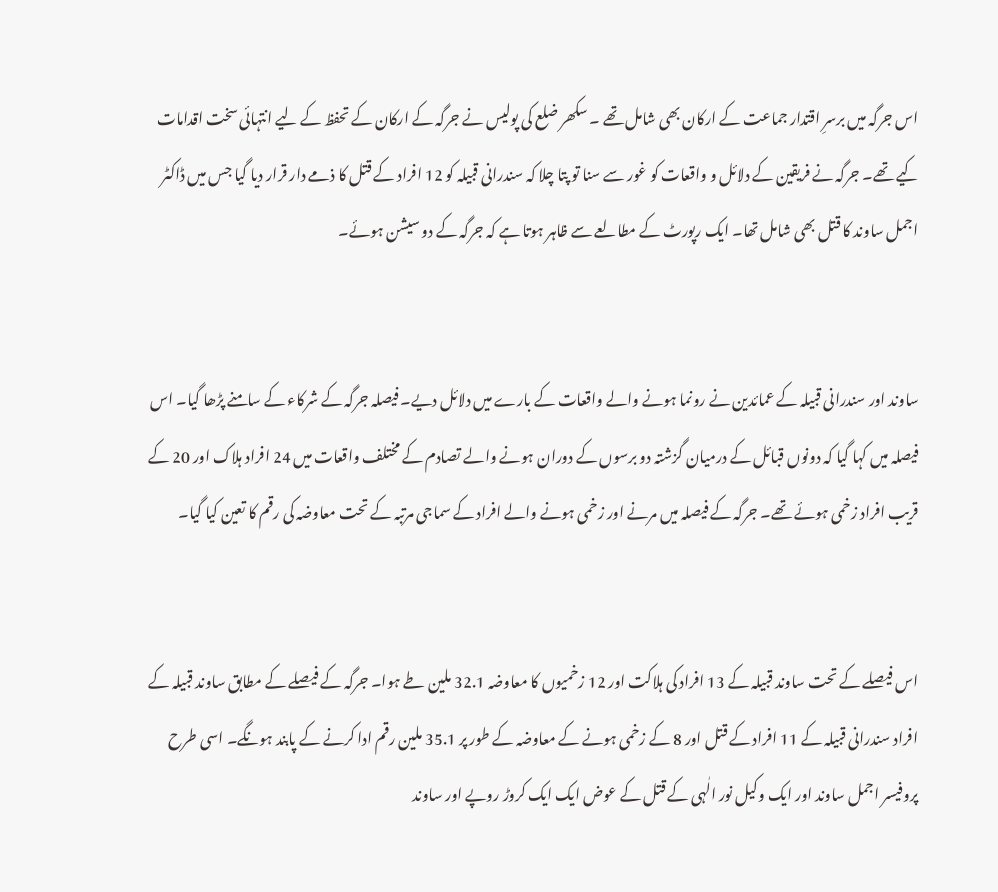اس جرگہ میں برسرِ اقتدار جماعت کے ارکان بھی شامل تھے ۔ سکھر ضلع کی پولیس نے جرگہ کے ارکان کے تحفظ کے لیے انتہائی سخت اقدامات کیے تھے۔ جرگہ نے فریقین کے دلائل و واقعات کو غور سے سنا تو پتا چلا کہ سندرانی قبیلہ کو 12 افراد کے قتل کا ذمے دار قرار دیا گیا جس میں ڈاکٹر اجمل ساوند کا قتل بھی شامل تھا۔ ایک رپورٹ کے مطالعے سے ظاہر ہوتا ہے کہ جرگہ کے دو سیشن ہوئے۔


ساوند اور سندرانی قبیلہ کے عمائدین نے رونما ہونے والے واقعات کے بارے میں دلائل دیے۔ فیصلہ جرگہ کے شرکاء کے سامنے پڑھا گیا۔ اس فیصلہ میں کہا گیا کہ دونوں قبائل کے درمیان گزشتہ دو برسوں کے دوران ہونے والے تصادم کے مختلف واقعات میں 24 افراد ہلاک اور 20 کے قریب افراد زخمی ہوئے تھے۔ جرگہ کے فیصلہ میں مرنے اور زخمی ہونے والے افراد کے سماجی مرتبہ کے تحت معاوضہ کی رقم کا تعین کیا گیا۔


اس فیصلے کے تحت ساوند قبیلہ کے 13 افراد کی ہلاکت اور 12 زخمیوں کا معاوضہ 32.1 ملین طے ہوا۔ جرگہ کے فیصلے کے مطابق ساوند قبیلہ کے افراد سندرانی قبیلہ کے 11 افراد کے قتل اور 8 کے زخمی ہونے کے معاوضہ کے طور پر 35.1 ملین رقم ادا کرنے کے پابند ہونگے۔ اسی طرح پروفیسر اجمل ساوند اور ایک وکیل نور الٰہی کے قتل کے عوض ایک ایک کروڑ روپے اور ساوند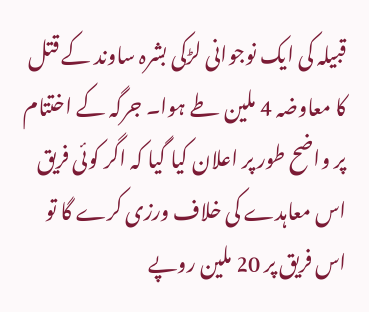قبیلہ کی ایک نوجوانی لڑکی بشرہ ساوند کے قتل کا معاوضہ 4 ملین طے ہوا۔ جرگہ کے اختتام پر واضح طور پر اعلان کیا گیا کہ اگر کوئی فریق اس معاہدے کی خلاف ورزی کرے گا تو اس فریق پر 20 ملین روپے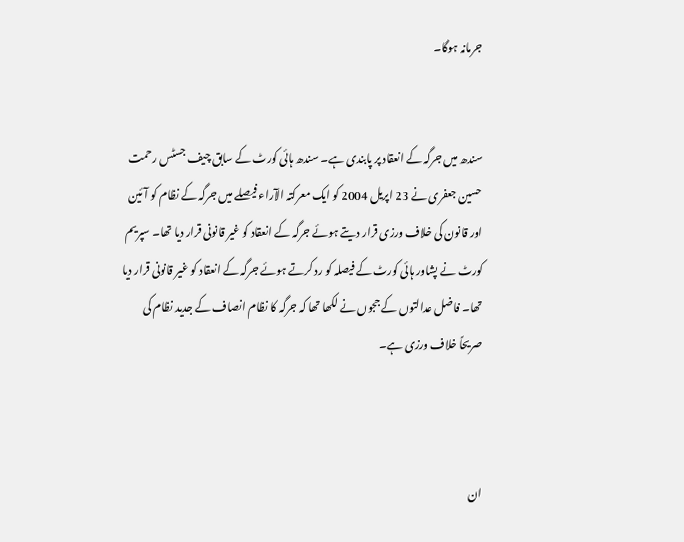جرمانہ ہوگا۔


سندھ میں جرگہ کے انعقاد پر پابندی ہے۔ سندھ ہائی کورٹ کے سابق چیف جسٹس رحمت حسین جعفری نے 23 اپریل 2004 کو ایک معرکتہ الآراء فیصلے میں جرگہ کے نظام کو آئین اور قانون کی خلاف ورزی قرار دیتے ہوئے جرگہ کے انعقاد کو غیر قانونی قرار دیا تھا۔ سپریم کورٹ نے پشاور ہائی کورٹ کے فیصلہ کو رد کرتے ہوئے جرگہ کے انعقاد کو غیر قانونی قرار دیا تھا۔ فاضل عدالتوں کے ججوں نے لکھا تھا کہ جرگہ کا نظام انصاف کے جدید نظام کی صریحاً خلاف ورزی ہے۔



ان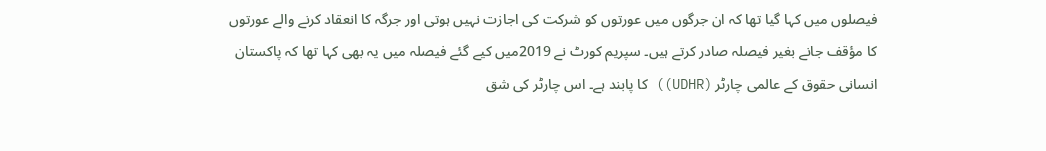فیصلوں میں کہا گیا تھا کہ ان جرگوں میں عورتوں کو شرکت کی اجازت نہیں ہوتی اور جرگہ کا انعقاد کرنے والے عورتوں کا مؤقف جانے بغیر فیصلہ صادر کرتے ہیں۔ سپریم کورٹ نے 2019میں کیے گئے فیصلہ میں یہ بھی کہا تھا کہ پاکستان انسانی حقوق کے عالمی چارٹر (UDHR)) کا پابند ہے۔ اس چارٹر کی شق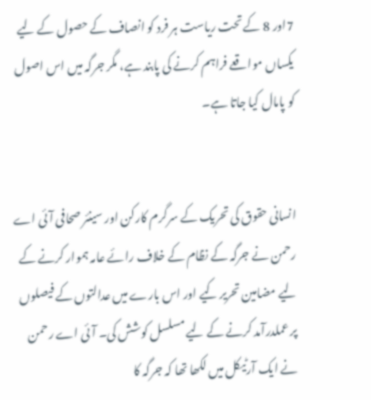7اور 8 کے تحت ریاست ہر فرد کو انصاف کے حصول کے لیے یکساں مواقعے فراہم کرنے کی پابند ہے، مگر جرگہ میں اس اصول کو پامال کیا جاتا ہے۔


انسانی حقوق کی تحریک کے سرگرم کارکن اور سینئر صحافی آئی اے رحمن نے جرگہ کے نظام کے خلاف رائے عامہ ہموار کرنے کے لیے مضامین تحریر کیے اور اس بارے میں عدالتوں کے فیصلوں پر عملدرآمد کرنے کے لیے مسلسل کوشش کی۔ آئی اے رحمن نے ایک آرٹیکل میں لکھا تھا کہ جرگہ کا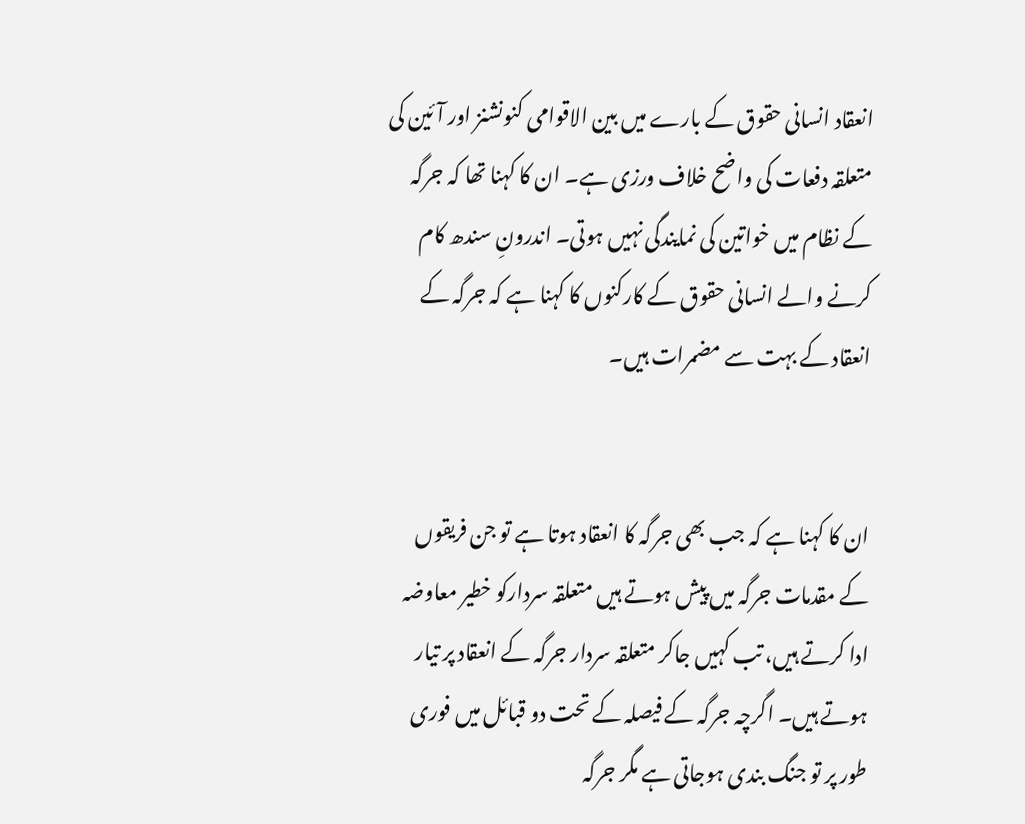انعقاد انسانی حقوق کے بارے میں بین الاقوامی کنونشنز اور آئین کی متعلقہ دفعات کی واضح خلاف ورزی ہے۔ ان کا کہنا تھا کہ جرگہ کے نظام میں خواتین کی نمایندگی نہیں ہوتی۔ اندرونِ سندھ کام کرنے والے انسانی حقوق کے کارکنوں کا کہنا ہے کہ جرگہ کے انعقاد کے بہت سے مضمرات ہیں۔


ان کا کہنا ہے کہ جب بھی جرگہ کا انعقاد ہوتا ہے تو جن فریقوں کے مقدمات جرگہ میں پیش ہوتے ہیں متعلقہ سردارکو خطیر معاوضہ ادا کرتے ہیں، تب کہیں جاکر متعلقہ سردار جرگہ کے انعقاد پر تیار ہوتے ہیں۔ اگرچہ جرگہ کے فیصلہ کے تحت دو قبائل میں فوری طور پر تو جنگ بندی ہوجاتی ہے مگر جرگہ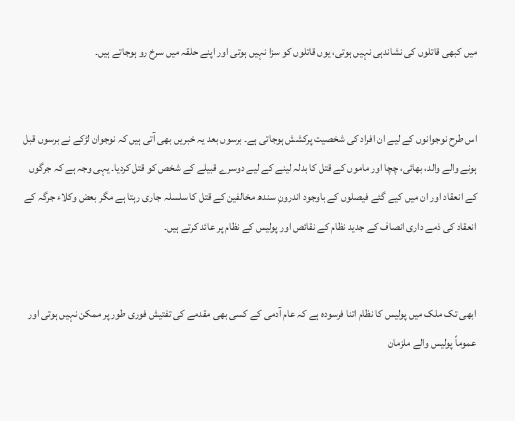میں کبھی قاتلوں کی نشاندہی نہیں ہوتی، یوں قاتلوں کو سزا نہیں ہوتی اور اپنے حلقہ میں سرخ رو ہوجاتے ہیں۔


اس طرح نوجوانوں کے لیے ان افراد کی شخصیت پرکشش ہوجاتی ہے۔ برسوں بعد یہ خبریں بھی آتی ہیں کہ نوجوان لڑکے نے برسوں قبل ہونے والے والد، بھائی، چچا اور ماموں کے قتل کا بدلہ لینے کے لیے دوسرے قبیلے کے شخص کو قتل کردیا۔ یہی وجہ ہے کہ جرگوں کے انعقاد اور ان میں کیے گئے فیصلوں کے باوجود اندرونِ سندھ مخالفین کے قتل کا سلسلہ جاری رہتا ہے مگر بعض وکلاء جرگہ کے انعقاد کی ذمے داری انصاف کے جدید نظام کے نقائص اور پولیس کے نظام پر عائد کرتے ہیں۔


ابھی تک ملک میں پولیس کا نظام اتنا فرسودہ ہے کہ عام آدمی کے کسی بھی مقدمے کی تفتیش فوری طور پر ممکن نہیں ہوتی اور عموماً پولیس والے ملزمان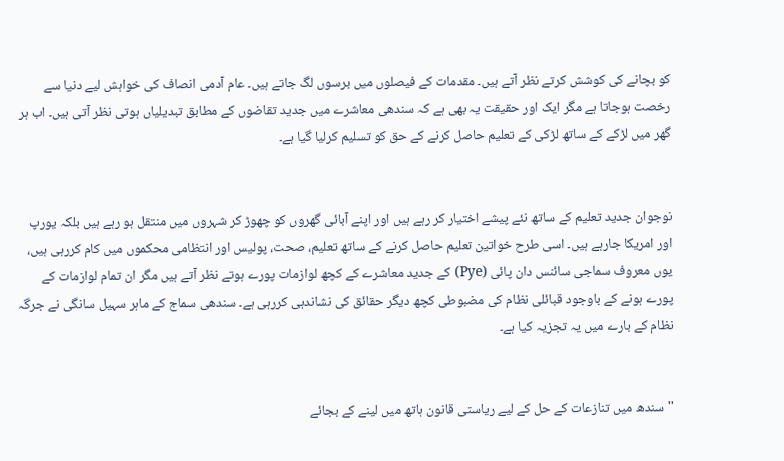کو بچانے کی کوشش کرتے نظر آتے ہیں۔ مقدمات کے فیصلوں میں برسوں لگ جاتے ہیں۔ عام آدمی انصاف کی خواہش لیے دنیا سے رخصت ہوجاتا ہے مگر ایک اور حقیقت یہ بھی ہے کہ سندھی معاشرے میں جدید تقاضوں کے مطابق تبدیلیاں ہوتی نظر آتی ہیں۔ اب ہر گھر میں لڑکے کے ساتھ لڑکی کے تعلیم حاصل کرنے کے حق کو تسلیم کرلیا گیا ہے۔


نوجوان جدید تعلیم کے ساتھ نئے پیشے اختیار کر رہے ہیں اور اپنے آبائی گھروں کو چھوڑ کر شہروں میں منتقل ہو رہے ہیں بلکہ یورپ اور امریکا جارہے ہیں۔ اسی طرح خواتین تعلیم حاصل کرنے کے ساتھ تعلیم، صحت، پولیس اور انتظامی محکموں میں کام کررہی ہیں، یوں معروف سماجی سائنس دان پائی (Pye) کے جدید معاشرے کے کچھ لوازمات پورے ہوتے نظر آتے ہیں مگر ان تمام لوازمات کے پورے ہونے کے باوجود قبائلی نظام کی مضبوطی کچھ دیگر حقائق کی نشاندہی کررہی ہے۔ سندھی سماج کے ماہر سہیل سانگی نے جرگہ نظام کے بارے میں یہ تجزیہ کیا ہے۔


'' سندھ میں تنازعات کے حل کے لیے ریاستی قانون ہاتھ میں لینے کے بجائے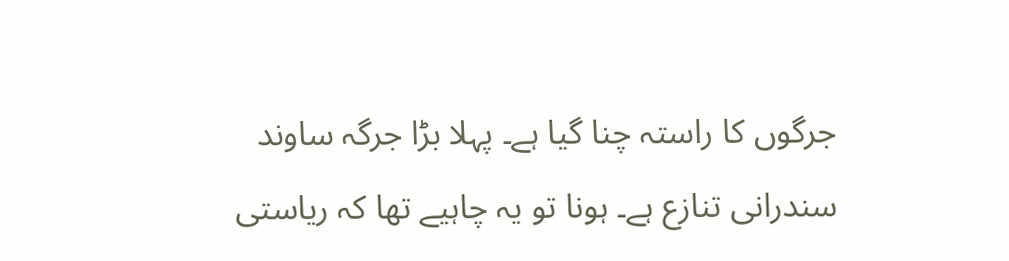جرگوں کا راستہ چنا گیا ہے۔ پہلا بڑا جرگہ ساوند سندرانی تنازع ہے۔ ہونا تو یہ چاہیے تھا کہ ریاستی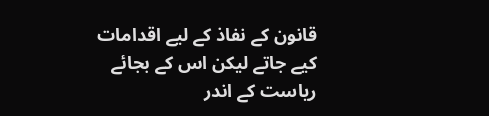قانون کے نفاذ کے لیے اقدامات کیے جاتے لیکن اس کے بجائے ریاست کے اندر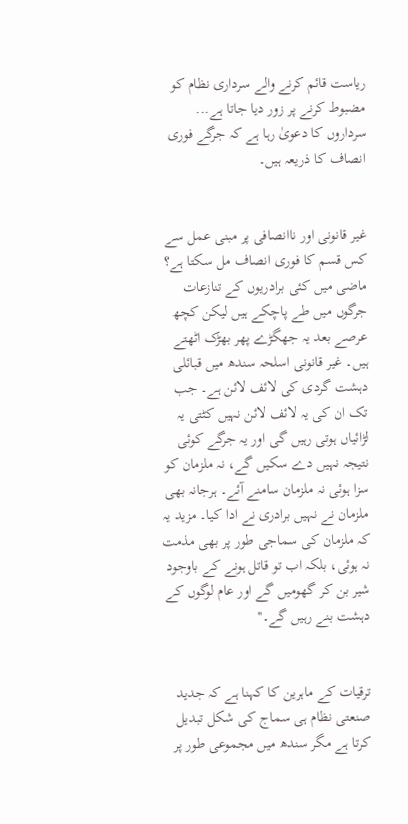ریاست قائم کرنے والے سرداری نظام کو مضبوط کرنے پر زور دیا جاتا ہے... سرداروں کا دعویٰ رہا ہے کہ جرگے فوری انصاف کا ذریعہ ہیں۔


غیر قانونی اور ناانصافی پر مبنی عمل سے کس قسم کا فوری انصاف مل سکتا ہے؟ ماضی میں کئی برادریوں کے تنازعات جرگوں میں طے پاچکے ہیں لیکن کچھ عرصے بعد یہ جھگڑے پھر بھڑک اٹھتے ہیں۔ غیر قانونی اسلحہ سندھ میں قبائلی دہشت گردی کی لائف لائن ہے۔ جب تک ان کی یہ لائف لائن نہیں کٹتی یہ لڑائیاں ہوتی رہیں گی اور یہ جرگے کوئی نتیجہ نہیں دے سکیں گے، نہ ملزمان کو سزا ہوئی نہ ملزمان سامنے آئے۔ ہرجانہ بھی ملزمان نے نہیں برادری نے ادا کیا۔ مزید یہ کہ ملزمان کی سماجی طور پر بھی مذمت نہ ہوئی، بلکہ اب تو قاتل ہونے کے باوجود شیر بن کر گھومیں گے اور عام لوگوں کے دہشت بنے رہیں گے۔''


ترقیات کے ماہرین کا کہنا ہے کہ جدید صنعتی نظام ہی سماج کی شکل تبدیل کرتا ہے مگر سندھ میں مجموعی طور پر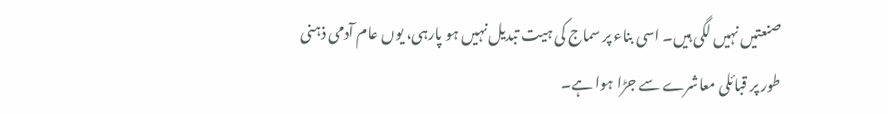صنعتیں نہیں لگی ہیں۔ اسی بناء پر سماج کی ہیت تبدیل نہیں ہو پارہی، یوں عام آدمی ذہنی طور پر قبائلی معاشرے سے جڑا ہوا ہے۔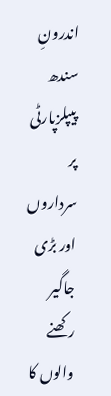اندرونِ سندھ پیپلزپارٹی پر سرداروں اور بڑی جاگیر رکھنے والوں کا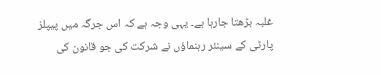غلبہ بڑھتا جارہا ہے۔ یہی وجہ ہے کہ اس جرگہ میں پیپلز پارٹی کے سینئر رہنماؤں نے شرکت کی جو قانون کی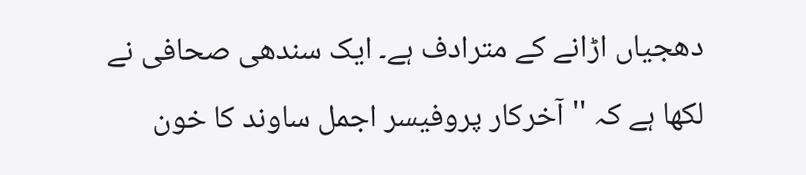دھجیاں اڑانے کے مترادف ہے۔ ایک سندھی صحافی نے لکھا ہے کہ ''آخرکار پروفیسر اجمل ساوند کا خون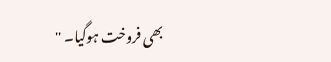بھی فروخت ہوگیا۔ ''